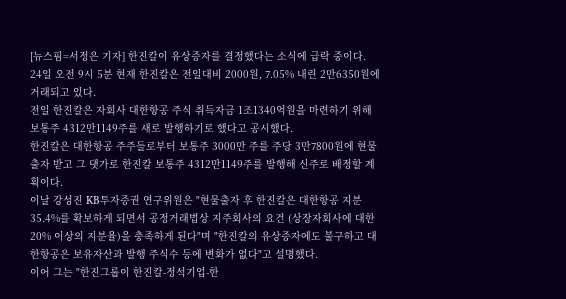[뉴스핌=서정은 기자] 한진칼이 유상증자를 결정했다는 소식에 급락 중이다.
24일 오전 9시 5분 현재 한진칼은 전일대비 2000원, 7.05% 내린 2만6350원에 거래되고 있다.
전일 한진칼은 자회사 대한항공 주식 취득자금 1조1340억원을 마련하기 위해 보통주 4312만1149주를 새로 발행하기로 했다고 공시했다.
한진칼은 대한항공 주주들로부터 보통주 3000만 주를 주당 3만7800원에 현물출자 받고 그 댓가로 한진칼 보통주 4312만1149주를 발행해 신주로 배정할 계획이다.
이날 강성진 KB투자증권 연구위원은 "현물출자 후 한진칼은 대한항공 지분 35.4%를 확보하게 되면서 공정거래법상 지주회사의 요건 (상장자회사에 대한 20% 이상의 지분율)을 충족하게 된다"며 "한진칼의 유상증자에도 불구하고 대한항공은 보유자산과 발행 주식수 등에 변화가 없다"고 설명했다.
이어 그는 "한진그룹이 한진칼-정석기업-한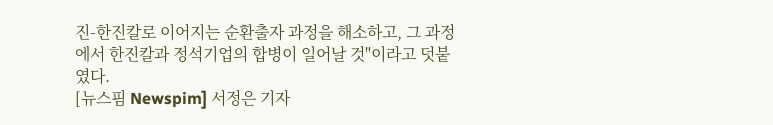진-한진칼로 이어지는 순환출자 과정을 해소하고, 그 과정에서 한진칼과 정석기업의 합병이 일어날 것"이라고 덧붙였다.
[뉴스핌 Newspim] 서정은 기자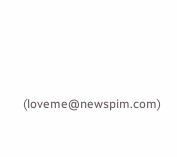(loveme@newspim.com)